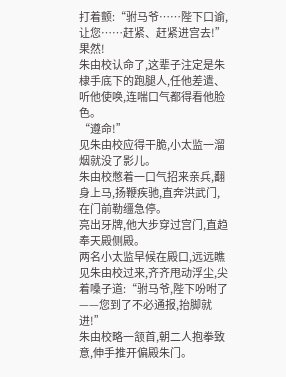打着颤:“驸马爷……陛下口谕,让您……赶紧、赶紧进宫去!”
果然!
朱由校认命了,这辈子注定是朱棣手底下的跑腿人,任他差遣、听他使唤,连喘口气都得看他脸色。
“遵命!”
见朱由校应得干脆,小太监一溜烟就没了影儿。
朱由校憋着一口气招来亲兵,翻身上马,扬鞭疾驰,直奔洪武门,在门前勒缰急停。
亮出牙牌,他大步穿过宫门,直趋奉天殿侧殿。
两名小太监早候在殿口,远远瞧见朱由校过来,齐齐甩动浮尘,尖着嗓子道:“驸马爷,陛下吩咐了——您到了不必通报,抬脚就进!”
朱由校略一颔首,朝二人抱拳致意,伸手推开偏殿朱门。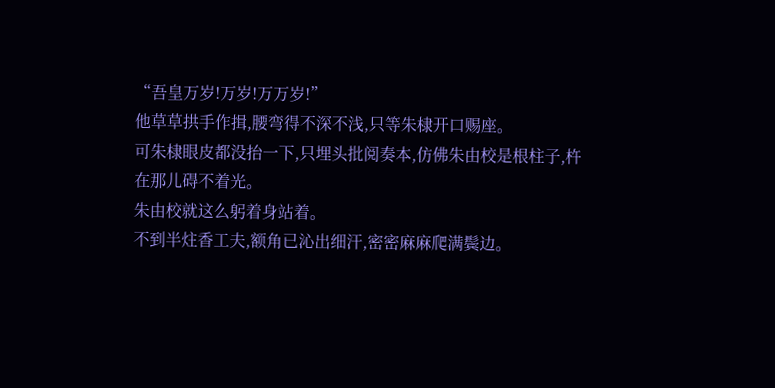“吾皇万岁!万岁!万万岁!”
他草草拱手作揖,腰弯得不深不浅,只等朱棣开口赐座。
可朱棣眼皮都没抬一下,只埋头批阅奏本,仿佛朱由校是根柱子,杵在那儿碍不着光。
朱由校就这么躬着身站着。
不到半炷香工夫,额角已沁出细汗,密密麻麻爬满鬓边。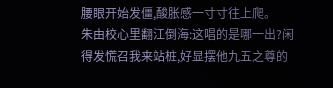腰眼开始发僵,酸胀感一寸寸往上爬。
朱由校心里翻江倒海:这唱的是哪一出?闲得发慌召我来站桩,好显摆他九五之尊的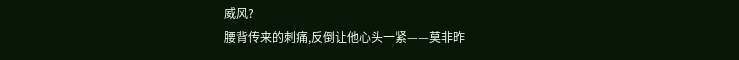威风?
腰背传来的刺痛,反倒让他心头一紧——莫非昨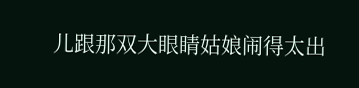儿跟那双大眼睛姑娘闹得太出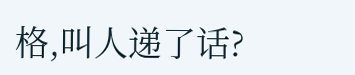格,叫人递了话?